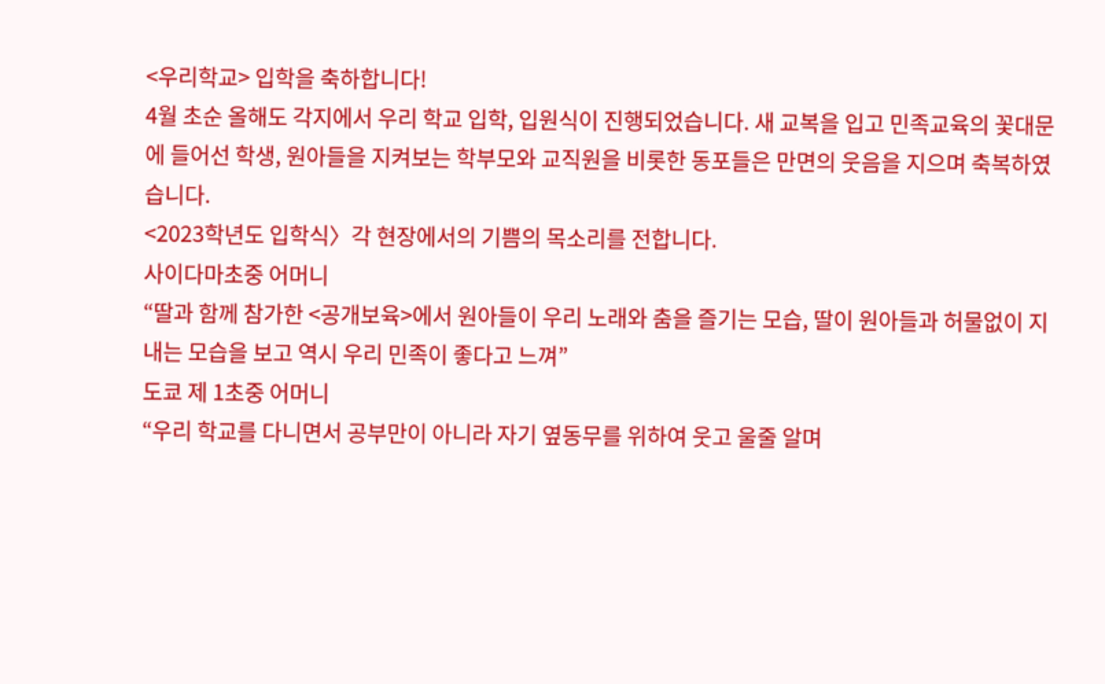<우리학교> 입학을 축하합니다!
4월 초순 올해도 각지에서 우리 학교 입학, 입원식이 진행되었습니다. 새 교복을 입고 민족교육의 꽃대문에 들어선 학생, 원아들을 지켜보는 학부모와 교직원을 비롯한 동포들은 만면의 웃음을 지으며 축복하였습니다.
<2023학년도 입학식〉각 현장에서의 기쁨의 목소리를 전합니다.
사이다마초중 어머니
“딸과 함께 참가한 <공개보육>에서 원아들이 우리 노래와 춤을 즐기는 모습, 딸이 원아들과 허물없이 지내는 모습을 보고 역시 우리 민족이 좋다고 느껴”
도쿄 제 1초중 어머니
“우리 학교를 다니면서 공부만이 아니라 자기 옆동무를 위하여 웃고 울줄 알며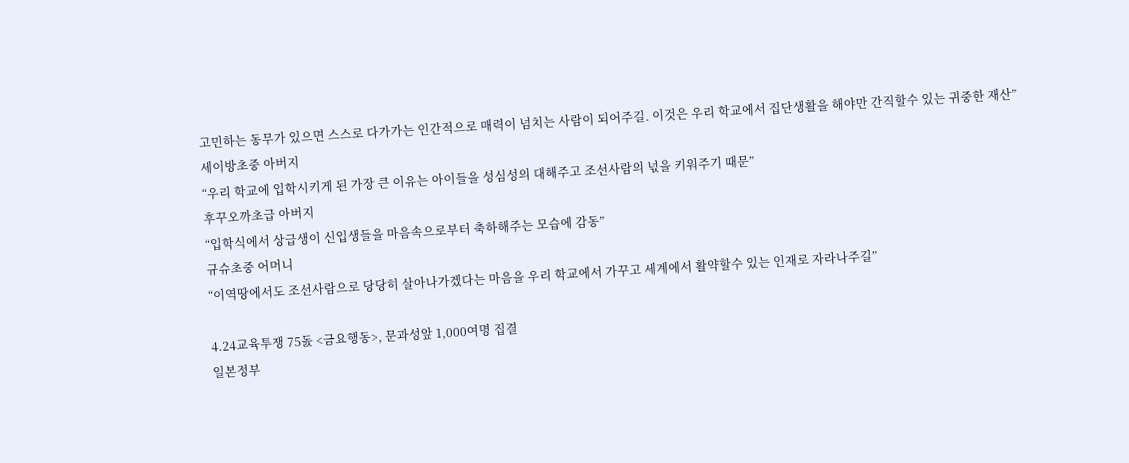고민하는 동무가 있으면 스스로 다가가는 인간적으로 매력이 넘치는 사람이 되어주길. 이것은 우리 학교에서 집단생활을 해야만 간직할수 있는 귀중한 재산”
세이방초중 아버지
“우리 학교에 입학시키게 된 가장 큰 이유는 아이들을 성심성의 대해주고 조선사람의 넋을 키워주기 때문”
후꾸오까초급 아버지
“입학식에서 상급생이 신입생들을 마음속으로부터 축하해주는 모습에 감동”
규슈초중 어머니
“이역땅에서도 조선사람으로 당당히 살아나가겠다는 마음을 우리 학교에서 가꾸고 세계에서 활약할수 있는 인재로 자라나주길”

4.24교육투쟁 75돐 <금요행동>, 문과성앞 1,000여명 집결
일본정부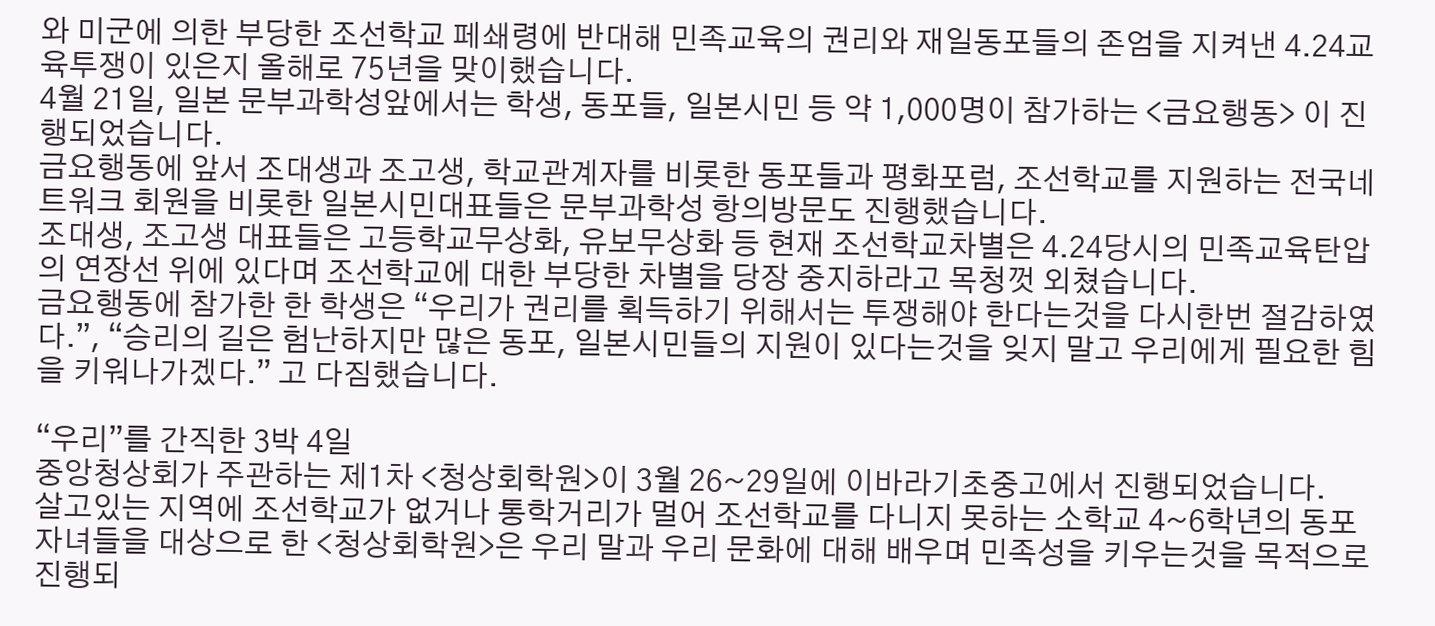와 미군에 의한 부당한 조선학교 페쇄령에 반대해 민족교육의 권리와 재일동포들의 존엄을 지켜낸 4.24교육투쟁이 있은지 올해로 75년을 맞이했습니다.
4월 21일, 일본 문부과학성앞에서는 학생, 동포들, 일본시민 등 약 1,000명이 참가하는 <금요행동> 이 진행되었습니다.
금요행동에 앞서 조대생과 조고생, 학교관계자를 비롯한 동포들과 평화포럼, 조선학교를 지원하는 전국네트워크 회원을 비롯한 일본시민대표들은 문부과학성 항의방문도 진행했습니다.
조대생, 조고생 대표들은 고등학교무상화, 유보무상화 등 현재 조선학교차별은 4.24당시의 민족교육탄압의 연장선 위에 있다며 조선학교에 대한 부당한 차별을 당장 중지하라고 목청껏 외쳤습니다.
금요행동에 참가한 한 학생은 “우리가 권리를 획득하기 위해서는 투쟁해야 한다는것을 다시한번 절감하였다.”, “승리의 길은 험난하지만 많은 동포, 일본시민들의 지원이 있다는것을 잊지 말고 우리에게 필요한 힘을 키워나가겠다.” 고 다짐했습니다.

“우리”를 간직한 3박 4일
중앙청상회가 주관하는 제1차 <청상회학원>이 3월 26~29일에 이바라기초중고에서 진행되었습니다.
살고있는 지역에 조선학교가 없거나 통학거리가 멀어 조선학교를 다니지 못하는 소학교 4~6학년의 동포자녀들을 대상으로 한 <청상회학원>은 우리 말과 우리 문화에 대해 배우며 민족성을 키우는것을 목적으로 진행되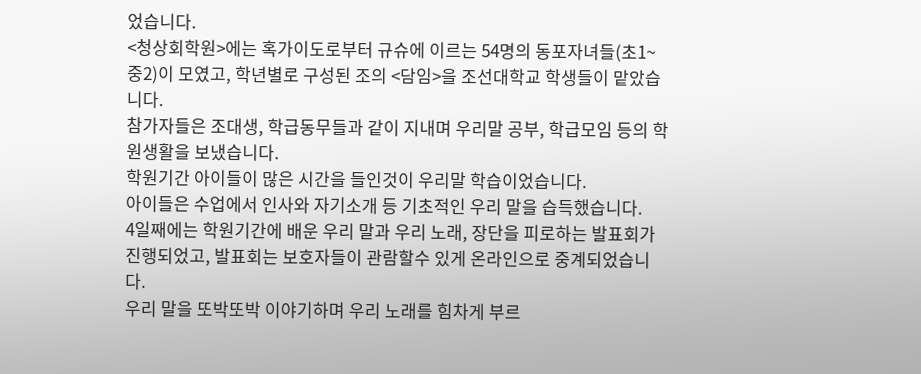었습니다.
<청상회학원>에는 혹가이도로부터 규슈에 이르는 54명의 동포자녀들(초1~중2)이 모였고, 학년별로 구성된 조의 <담임>을 조선대학교 학생들이 맡았습니다.
참가자들은 조대생, 학급동무들과 같이 지내며 우리말 공부, 학급모임 등의 학원생활을 보냈습니다.
학원기간 아이들이 많은 시간을 들인것이 우리말 학습이었습니다.
아이들은 수업에서 인사와 자기소개 등 기초적인 우리 말을 습득했습니다.
4일째에는 학원기간에 배운 우리 말과 우리 노래, 장단을 피로하는 발표회가 진행되었고, 발표회는 보호자들이 관람할수 있게 온라인으로 중계되었습니다.
우리 말을 또박또박 이야기하며 우리 노래를 힘차게 부르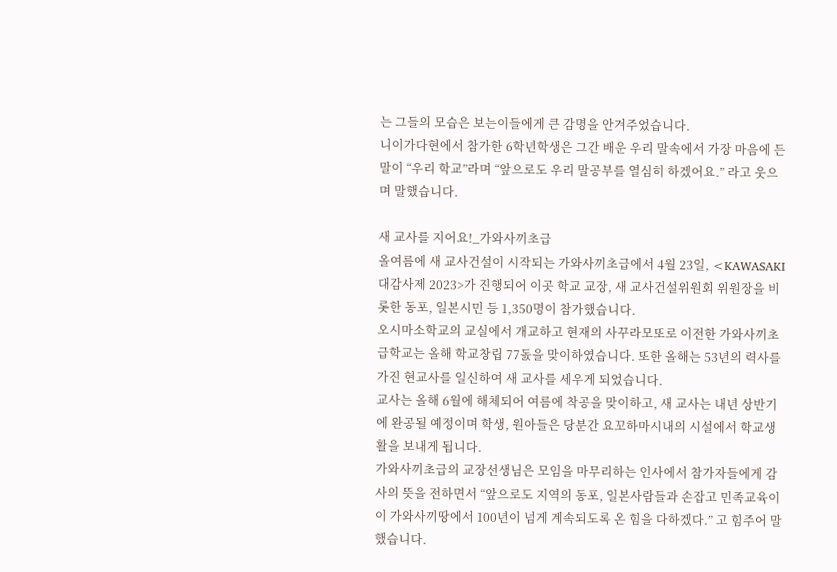는 그들의 모습은 보는이들에게 큰 감명을 안겨주었습니다.
니이가다현에서 참가한 6학년학생은 그간 배운 우리 말속에서 가장 마음에 든말이 “우리 학교”라며 “앞으로도 우리 말공부를 열심히 하겠어요.” 라고 웃으며 말했습니다.

새 교사를 지어요!_가와사끼초급
올여름에 새 교사건설이 시작되는 가와사끼초급에서 4월 23일, <KAWASAKI대감사제 2023>가 진행되어 이곳 학교 교장, 새 교사건설위원회 위원장을 비롯한 동포, 일본시민 등 1,350명이 참가했습니다.
오시마소학교의 교실에서 개교하고 현재의 사꾸라모또로 이전한 가와사끼초급학교는 올해 학교창립 77돐을 맞이하였습니다. 또한 올해는 53년의 력사를 가진 현교사를 일신하여 새 교사를 세우게 되었습니다.
교사는 올해 6월에 해체되어 여름에 착공을 맞이하고, 새 교사는 내년 상반기에 완공될 예정이며 학생, 원아들은 당분간 요꼬하마시내의 시설에서 학교생활을 보내게 됩니다.
가와사끼초급의 교장선생님은 모임을 마무리하는 인사에서 참가자들에게 감사의 뜻을 전하면서 “앞으로도 지역의 동포, 일본사람들과 손잡고 민족교육이 이 가와사끼땅에서 100년이 넘게 계속되도록 온 힘을 다하겠다.” 고 힘주어 말했습니다.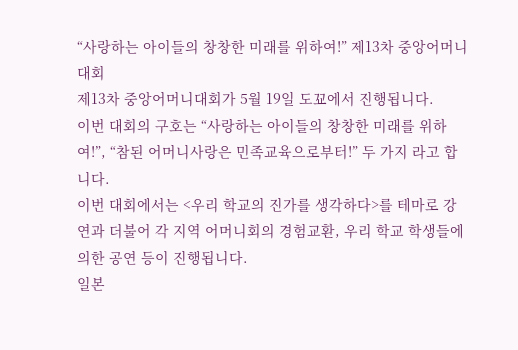“사랑하는 아이들의 창창한 미래를 위하여!” 제13차 중앙어머니대회
제13차 중앙어머니대회가 5월 19일 도꾜에서 진행됩니다.
이번 대회의 구호는 “사랑하는 아이들의 창창한 미래를 위하여!”, “참된 어머니사랑은 민족교육으로부터!” 두 가지 라고 합니다.
이번 대회에서는 <우리 학교의 진가를 생각하다>를 테마로 강연과 더불어 각 지역 어머니회의 경험교환, 우리 학교 학생들에 의한 공연 등이 진행됩니다.
일본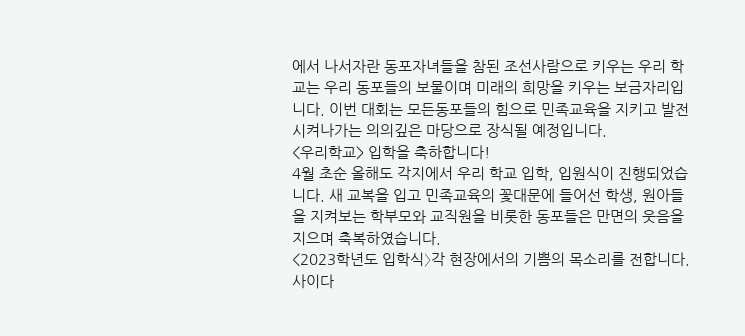에서 나서자란 동포자녀들을 참된 조선사람으로 키우는 우리 학교는 우리 동포들의 보물이며 미래의 희망을 키우는 보금자리입니다. 이번 대회는 모든동포들의 힘으로 민족교육을 지키고 발전시켜나가는 의의깊은 마당으로 장식될 예정입니다.
<우리학교> 입학을 축하합니다!
4월 초순 올해도 각지에서 우리 학교 입학, 입원식이 진행되었습니다. 새 교복을 입고 민족교육의 꽃대문에 들어선 학생, 원아들을 지켜보는 학부모와 교직원을 비롯한 동포들은 만면의 웃음을 지으며 축복하였습니다.
<2023학년도 입학식〉각 현장에서의 기쁨의 목소리를 전합니다.
사이다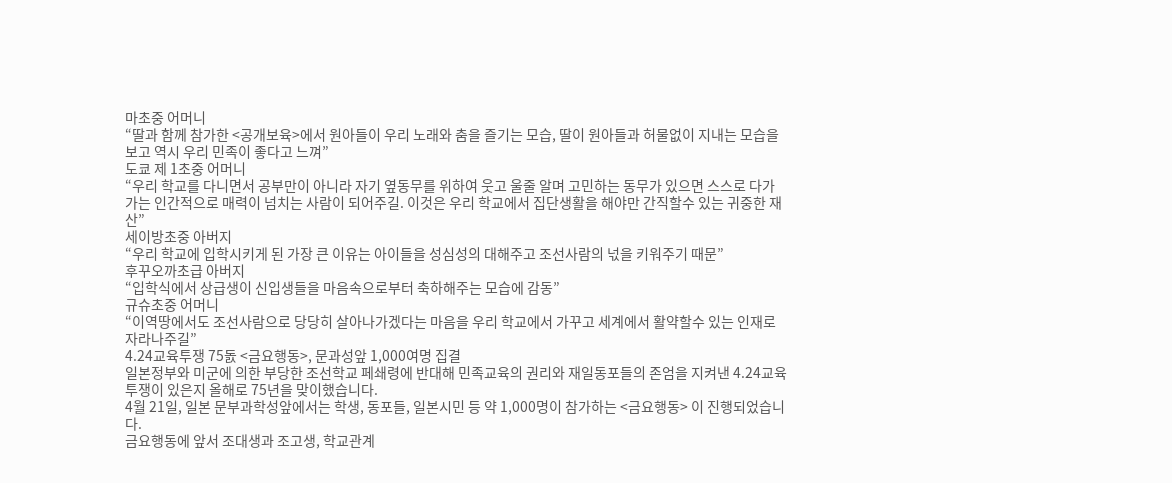마초중 어머니
“딸과 함께 참가한 <공개보육>에서 원아들이 우리 노래와 춤을 즐기는 모습, 딸이 원아들과 허물없이 지내는 모습을 보고 역시 우리 민족이 좋다고 느껴”
도쿄 제 1초중 어머니
“우리 학교를 다니면서 공부만이 아니라 자기 옆동무를 위하여 웃고 울줄 알며 고민하는 동무가 있으면 스스로 다가가는 인간적으로 매력이 넘치는 사람이 되어주길. 이것은 우리 학교에서 집단생활을 해야만 간직할수 있는 귀중한 재산”
세이방초중 아버지
“우리 학교에 입학시키게 된 가장 큰 이유는 아이들을 성심성의 대해주고 조선사람의 넋을 키워주기 때문”
후꾸오까초급 아버지
“입학식에서 상급생이 신입생들을 마음속으로부터 축하해주는 모습에 감동”
규슈초중 어머니
“이역땅에서도 조선사람으로 당당히 살아나가겠다는 마음을 우리 학교에서 가꾸고 세계에서 활약할수 있는 인재로 자라나주길”
4.24교육투쟁 75돐 <금요행동>, 문과성앞 1,000여명 집결
일본정부와 미군에 의한 부당한 조선학교 페쇄령에 반대해 민족교육의 권리와 재일동포들의 존엄을 지켜낸 4.24교육투쟁이 있은지 올해로 75년을 맞이했습니다.
4월 21일, 일본 문부과학성앞에서는 학생, 동포들, 일본시민 등 약 1,000명이 참가하는 <금요행동> 이 진행되었습니다.
금요행동에 앞서 조대생과 조고생, 학교관계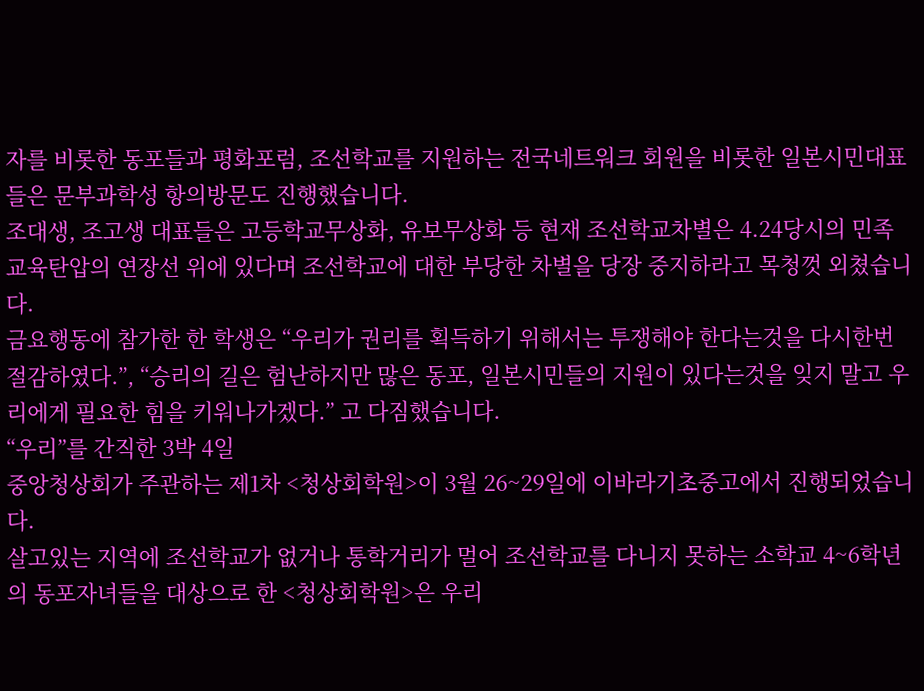자를 비롯한 동포들과 평화포럼, 조선학교를 지원하는 전국네트워크 회원을 비롯한 일본시민대표들은 문부과학성 항의방문도 진행했습니다.
조대생, 조고생 대표들은 고등학교무상화, 유보무상화 등 현재 조선학교차별은 4.24당시의 민족교육탄압의 연장선 위에 있다며 조선학교에 대한 부당한 차별을 당장 중지하라고 목청껏 외쳤습니다.
금요행동에 참가한 한 학생은 “우리가 권리를 획득하기 위해서는 투쟁해야 한다는것을 다시한번 절감하였다.”, “승리의 길은 험난하지만 많은 동포, 일본시민들의 지원이 있다는것을 잊지 말고 우리에게 필요한 힘을 키워나가겠다.” 고 다짐했습니다.
“우리”를 간직한 3박 4일
중앙청상회가 주관하는 제1차 <청상회학원>이 3월 26~29일에 이바라기초중고에서 진행되었습니다.
살고있는 지역에 조선학교가 없거나 통학거리가 멀어 조선학교를 다니지 못하는 소학교 4~6학년의 동포자녀들을 대상으로 한 <청상회학원>은 우리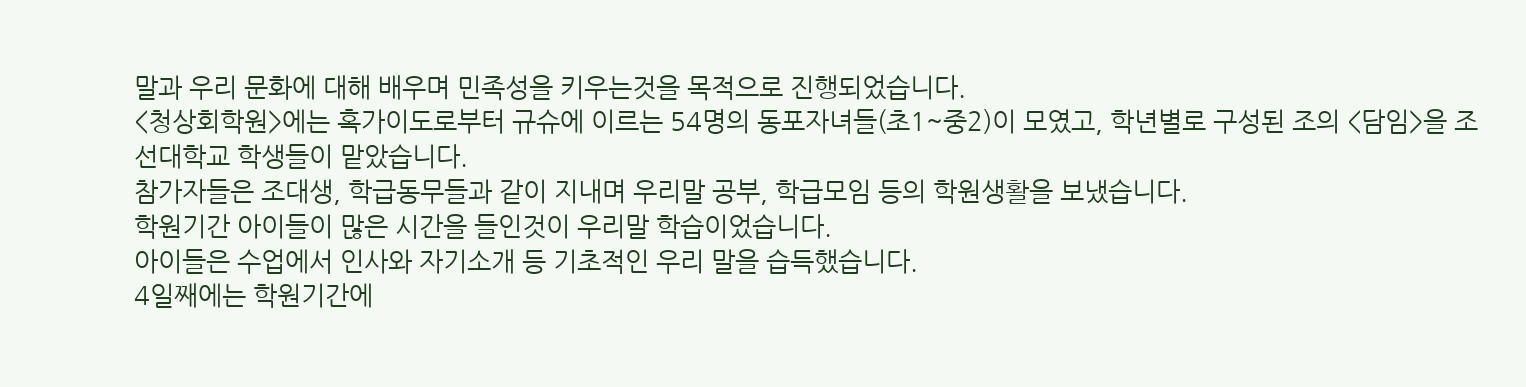말과 우리 문화에 대해 배우며 민족성을 키우는것을 목적으로 진행되었습니다.
<청상회학원>에는 혹가이도로부터 규슈에 이르는 54명의 동포자녀들(초1~중2)이 모였고, 학년별로 구성된 조의 <담임>을 조선대학교 학생들이 맡았습니다.
참가자들은 조대생, 학급동무들과 같이 지내며 우리말 공부, 학급모임 등의 학원생활을 보냈습니다.
학원기간 아이들이 많은 시간을 들인것이 우리말 학습이었습니다.
아이들은 수업에서 인사와 자기소개 등 기초적인 우리 말을 습득했습니다.
4일째에는 학원기간에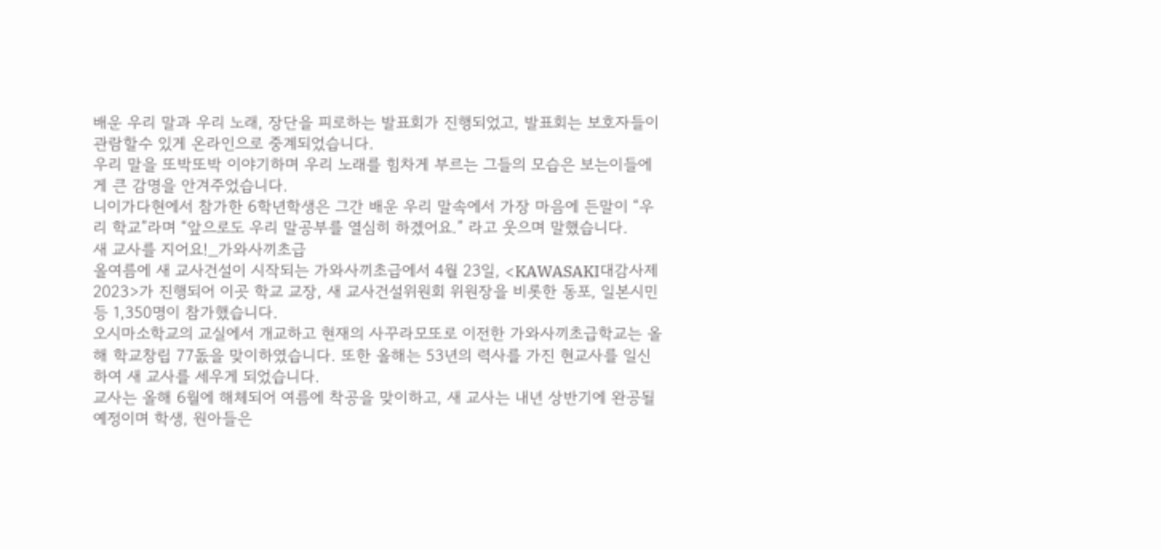배운 우리 말과 우리 노래, 장단을 피로하는 발표회가 진행되었고, 발표회는 보호자들이 관람할수 있게 온라인으로 중계되었습니다.
우리 말을 또박또박 이야기하며 우리 노래를 힘차게 부르는 그들의 모습은 보는이들에게 큰 감명을 안겨주었습니다.
니이가다현에서 참가한 6학년학생은 그간 배운 우리 말속에서 가장 마음에 든말이 “우리 학교”라며 “앞으로도 우리 말공부를 열심히 하겠어요.” 라고 웃으며 말했습니다.
새 교사를 지어요!_가와사끼초급
올여름에 새 교사건설이 시작되는 가와사끼초급에서 4월 23일, <KAWASAKI대감사제 2023>가 진행되어 이곳 학교 교장, 새 교사건설위원회 위원장을 비롯한 동포, 일본시민 등 1,350명이 참가했습니다.
오시마소학교의 교실에서 개교하고 현재의 사꾸라모또로 이전한 가와사끼초급학교는 올해 학교창립 77돐을 맞이하였습니다. 또한 올해는 53년의 력사를 가진 현교사를 일신하여 새 교사를 세우게 되었습니다.
교사는 올해 6월에 해체되어 여름에 착공을 맞이하고, 새 교사는 내년 상반기에 완공될 예정이며 학생, 원아들은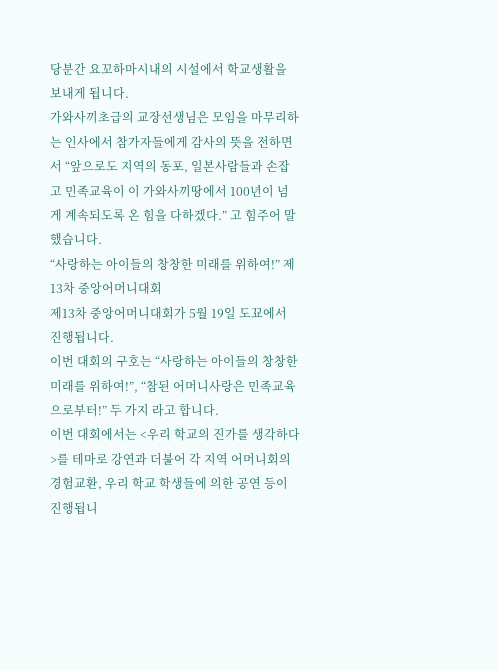당분간 요꼬하마시내의 시설에서 학교생활을 보내게 됩니다.
가와사끼초급의 교장선생님은 모임을 마무리하는 인사에서 참가자들에게 감사의 뜻을 전하면서 “앞으로도 지역의 동포, 일본사람들과 손잡고 민족교육이 이 가와사끼땅에서 100년이 넘게 계속되도록 온 힘을 다하겠다.” 고 힘주어 말했습니다.
“사랑하는 아이들의 창창한 미래를 위하여!” 제13차 중앙어머니대회
제13차 중앙어머니대회가 5월 19일 도꾜에서 진행됩니다.
이번 대회의 구호는 “사랑하는 아이들의 창창한 미래를 위하여!”, “참된 어머니사랑은 민족교육으로부터!” 두 가지 라고 합니다.
이번 대회에서는 <우리 학교의 진가를 생각하다>를 테마로 강연과 더불어 각 지역 어머니회의 경험교환, 우리 학교 학생들에 의한 공연 등이 진행됩니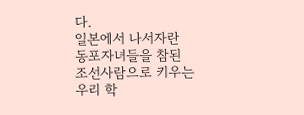다.
일본에서 나서자란 동포자녀들을 참된 조선사람으로 키우는 우리 학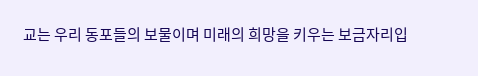교는 우리 동포들의 보물이며 미래의 희망을 키우는 보금자리입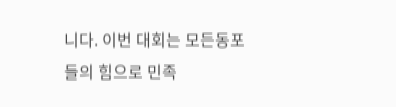니다. 이번 대회는 모든동포들의 힘으로 민족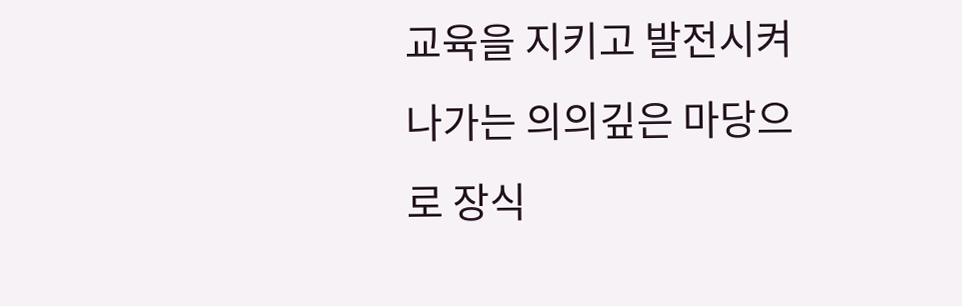교육을 지키고 발전시켜나가는 의의깊은 마당으로 장식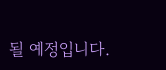될 예정입니다.